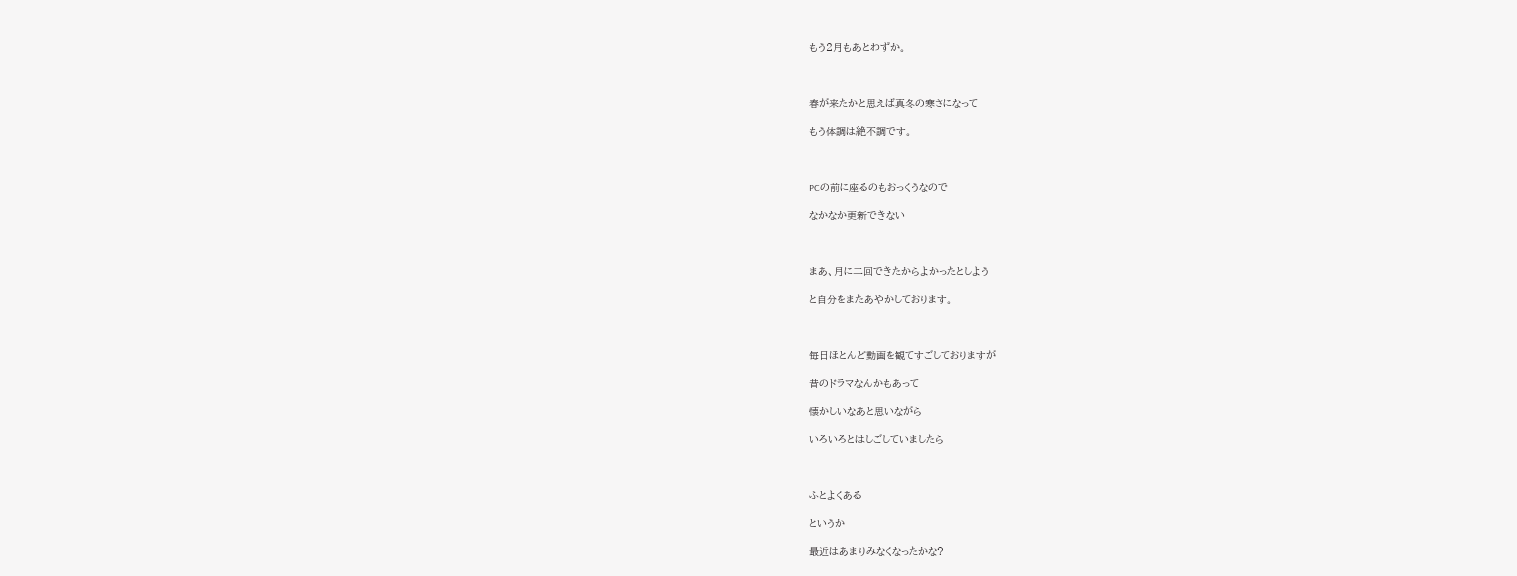もう2月もあとわずか。



春が来たかと思えば真冬の寒さになって

もう体調は絶不調です。



PCの前に座るのもおっくうなので

なかなか更新できない



まあ、月に二回できたからよかったとしよう

と自分をまたあやかしております。



毎日ほとんど動画を観てすごしておりますが

昔のドラマなんかもあって

懐かしいなあと思いながら

いろいろとはしごしていましたら



ふとよくある

というか

最近はあまりみなくなったかな?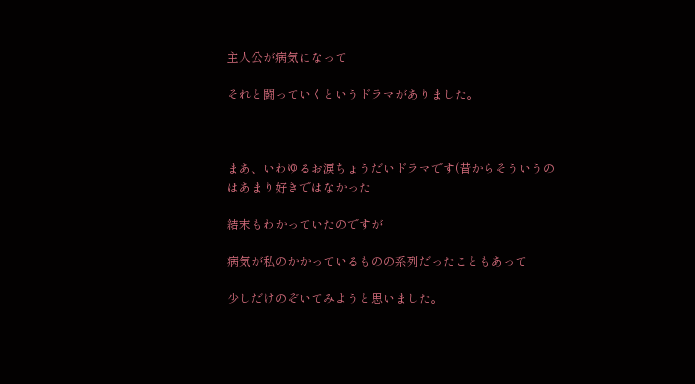主人公が病気になって

それと闘っていくというドラマがありました。



まあ、いわゆるお涙ちょうだいドラマです(昔からそういうのはあまり好きではなかった

結末もわかっていたのですが

病気が私のかかっているものの系列だったこともあって

少しだけのぞいてみようと思いました。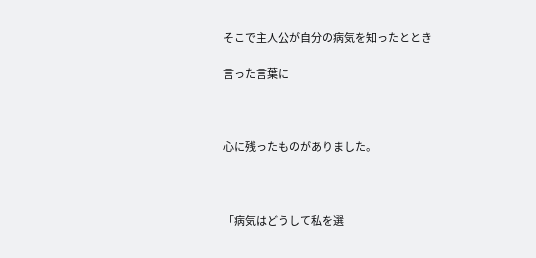そこで主人公が自分の病気を知ったととき

言った言葉に



心に残ったものがありました。



「病気はどうして私を選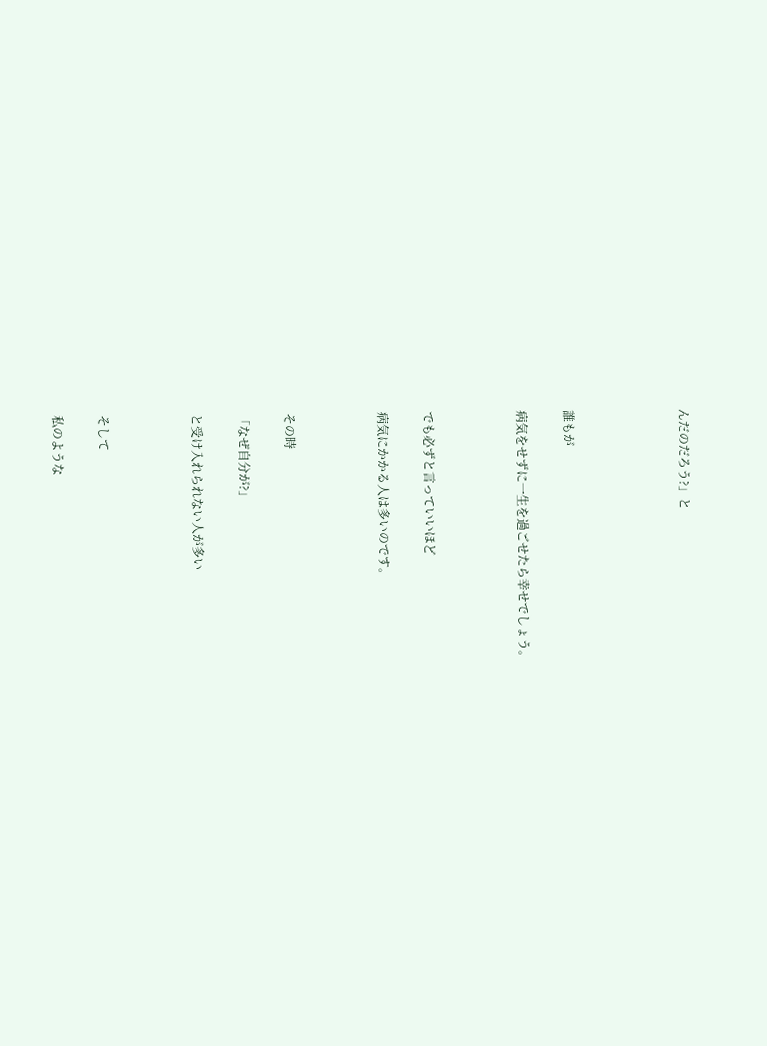んだのだろう?」と




誰もが

病気をせずに一生を過ごせたら幸せでしょう。



でも必ずと言っていいほど

病気にかかる人は多いのです。



その時

「なぜ自分が?」

と受け入れられない人が多い



そして

私のような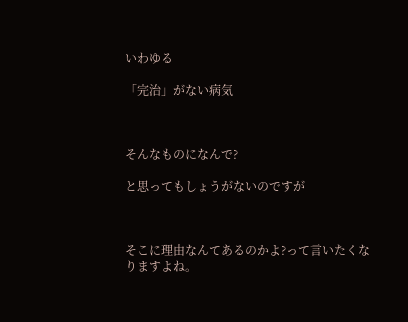いわゆる

「完治」がない病気



そんなものになんで?

と思ってもしょうがないのですが



そこに理由なんてあるのかよ?って言いたくなりますよね。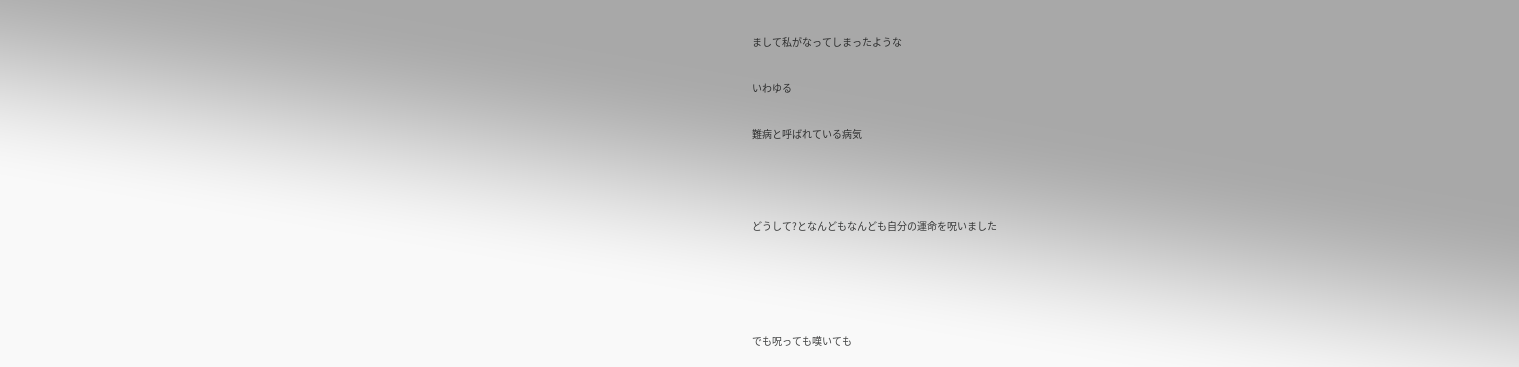まして私がなってしまったような

いわゆる

難病と呼ばれている病気



どうして?となんどもなんども自分の運命を呪いました




でも呪っても嘆いても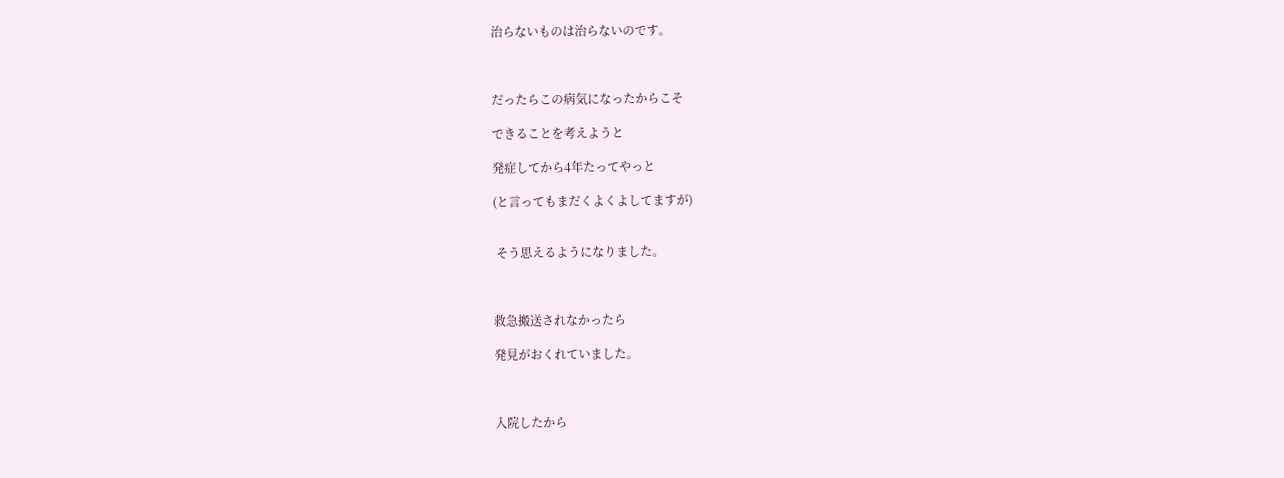治らないものは治らないのです。



だったらこの病気になったからこそ

できることを考えようと

発症してから4年たってやっと

(と言ってもまだくよくよしてますが)


 そう思えるようになりました。



救急搬送されなかったら

発見がおくれていました。



入院したから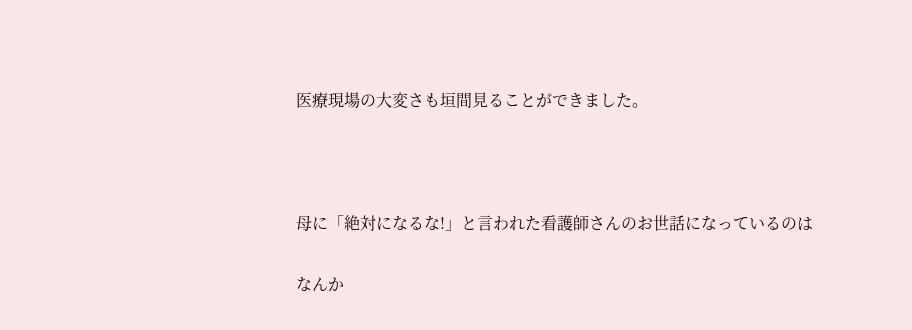医療現場の大変さも垣間見ることができました。



母に「絶対になるな!」と言われた看護師さんのお世話になっているのは

なんか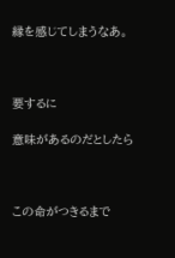縁を感じてしまうなあ。



要するに

意味があるのだとしたら



この命がつきるまで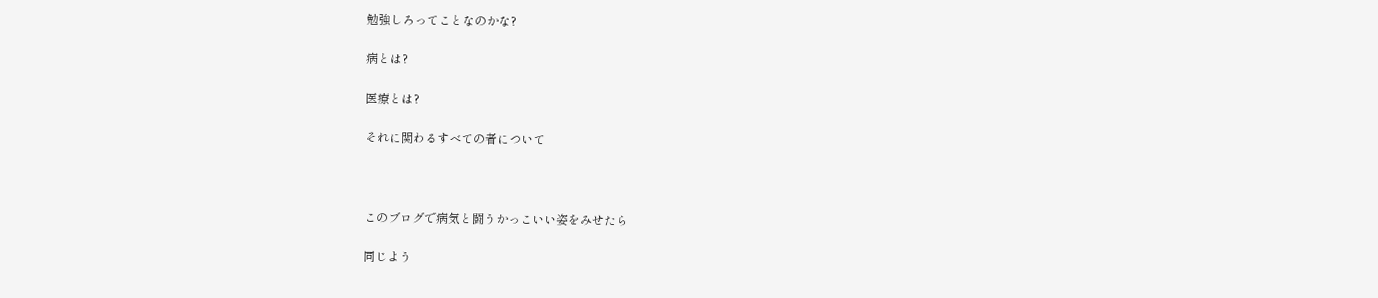勉強しろってことなのかな?

病とは?

医療とは?

それに関わるすべての者について



このブログで病気と闘うかっこいい姿をみせたら

同じよう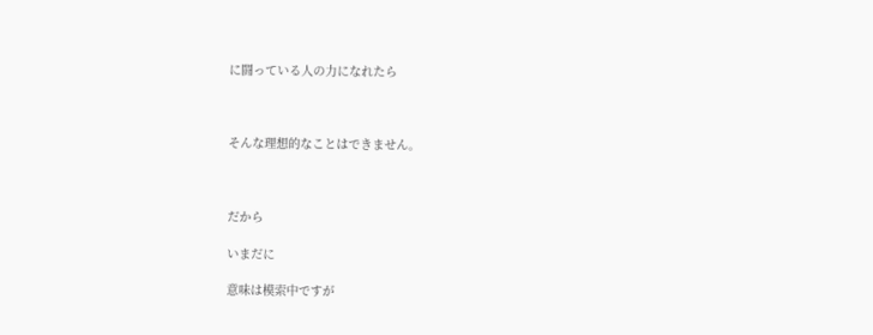に闘っている人の力になれたら



そんな理想的なことはできません。



だから

いまだに

意味は模索中ですが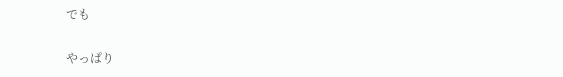でも

やっぱり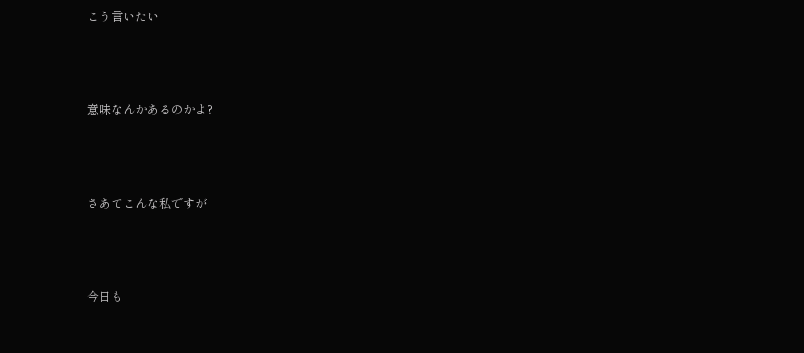こう言いたい



意味なんかあるのかよ?



さあてこんな私ですが



今日も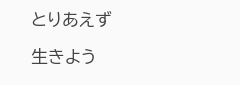とりあえず

生きよう